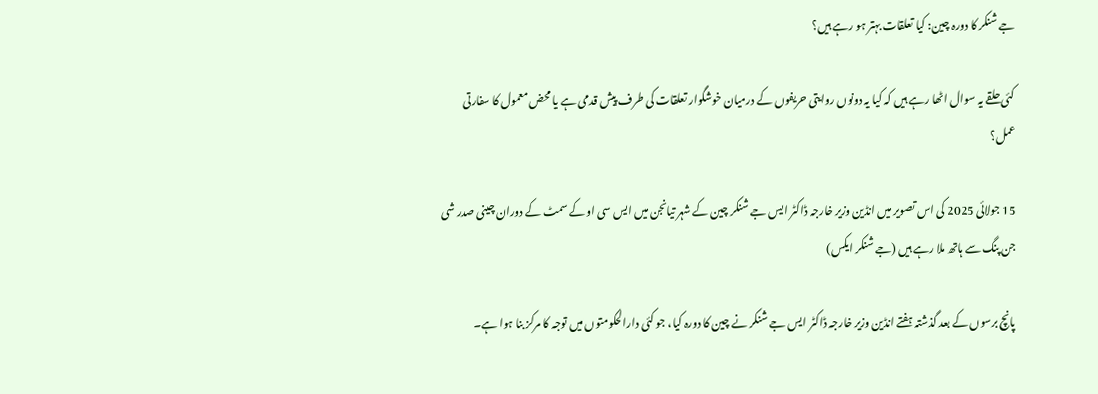جے شنکر کا دورہ چین: کیا تعلقات بہتر ہو رہے ہیں؟

کئی حلقے یہ سوال اٹھا رہے ہیں کہ کیا یہ دونوں روایتی حریفوں کے درمیان خوشگوار تعلقات کی طرف پیش قدمی ہے یا محض معمول کا سفارتی عمل؟

15 جولائی 2025 کی اس تصویر میں انڈین وزیر خارجہ ڈاکٹر ایس جے شنکر چین کے شہر تیانجن میں ایس سی او کے سمٹ کے دوران چینی صدر شی جن پنگ سے ہاتھ ملا رہے ہیں (جے شنکر ایکس)

پانچ برسوں کے بعد گذشتہ ہفتے انڈین وزیر خارجہ ڈاکٹر ایس جے شنکر نے چین کا دورہ کیا، جو کئی دارالحکومتوں میں توجہ کا مرکز بنا ہوا ہے۔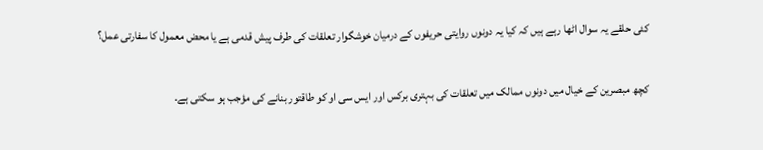کئی حلقے یہ سوال اٹھا رہے ہیں کہ کیا یہ دونوں روایتی حریفوں کے درمیان خوشگوار تعلقات کی طرف پیش قدمی ہے یا محض معمول کا سفارتی عمل؟

کچھ مبصرین کے خیال میں دونوں ممالک میں تعلقات کی بہتری برکس اور ایس سی او کو طاقتور بنانے کی مؤجب ہو سکتی ہے۔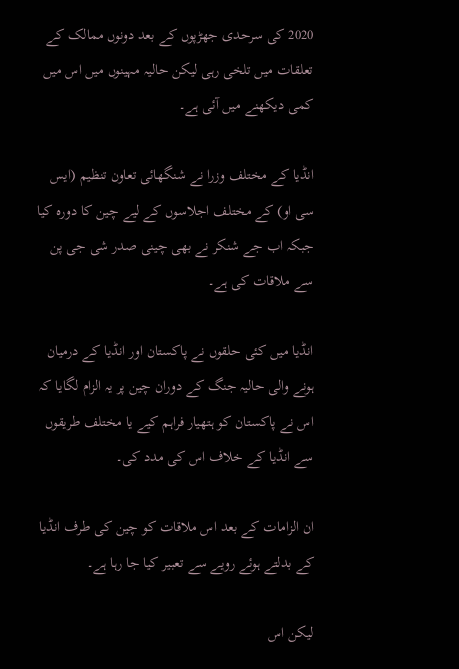2020 کی سرحدی جھڑپوں کے بعد دونوں ممالک کے تعلقات میں تلخی رہی لیکن حالیہ مہینوں میں اس میں کمی دیکھنے میں آئی ہے۔

انڈیا کے مختلف وزرا نے شنگھائی تعاون تنظیم (ایس سی او) کے مختلف اجلاسوں کے لیے چین کا دورہ کیا جبکہ اب جے شنکر نے بھی چینی صدر شی جی پن سے ملاقات کی ہے۔

انڈیا میں کئی حلقوں نے پاکستان اور انڈیا کے درمیان ہونے والی حالیہ جنگ کے دوران چین پر یہ الزام لگایا کہ اس نے پاکستان کو ہتھیار فراہم کیے یا مختلف طریقوں سے انڈیا کے خلاف اس کی مدد کی۔

ان الزامات کے بعد اس ملاقات کو چین کی طرف انڈیا کے بدلتے ہوئے رویے سے تعبیر کیا جا رہا ہے۔

لیکن اس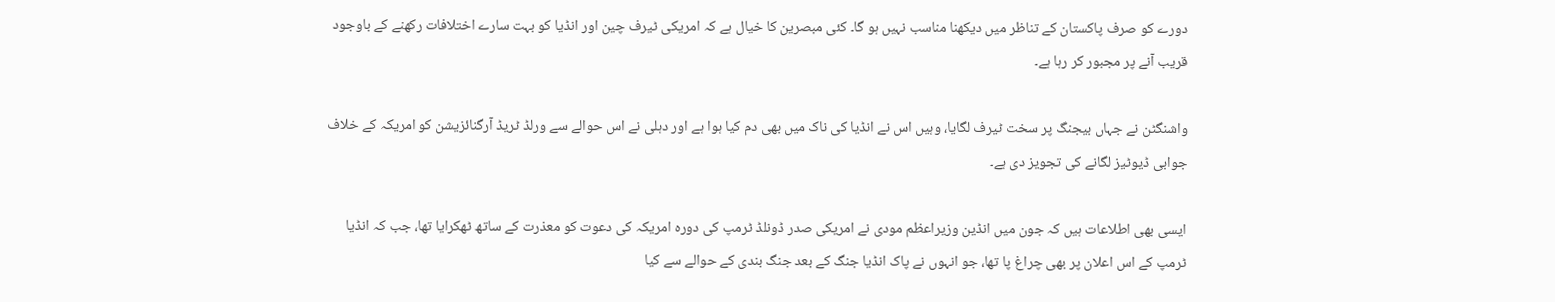دورے کو صرف پاکستان کے تناظر میں دیکھنا مناسب نہیں ہو گا۔ کئی مبصرین کا خیال ہے کہ امریکی ٹیرف چین اور انڈیا کو بہت سارے اختلافات رکھنے کے باوجود قریب آنے پر مجبور کر رہا ہے۔

واشنگٹن نے جہاں بیجنگ پر سخت ٹیرف لگایا، وہیں اس نے انڈیا کی ناک میں بھی دم کیا ہوا ہے اور دہلی نے اس حوالے سے ورلڈ ٹریڈ آرگنائزیشن کو امریکہ کے خلاف جوابی ڈیوٹیز لگانے کی تجویز دی ہے۔

ایسی بھی اطلاعات ہیں کہ جون میں انڈین وزیراعظم مودی نے امریکی صدر ڈونلڈ ٹرمپ کی دورہ امریکہ کی دعوت کو معذرت کے ساتھ ٹھکرایا تھا، جب کہ انڈیا ٹرمپ کے اس اعلان پر بھی چراغ پا تھا، جو انہوں نے پاک انڈیا جنگ کے بعد جنگ بندی کے حوالے سے کیا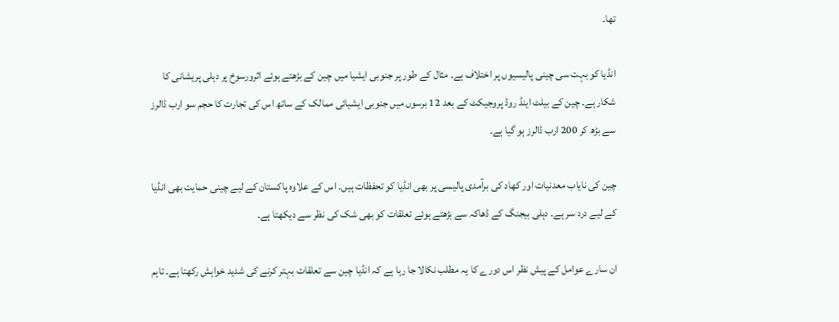تھا۔

انڈیا کو بہت سی چینی پالیسیوں پر اختلاف ہے۔ مثال کے طور پر جنوبی ایشیا میں چین کے بڑھتے ہوئے اثرورسوخ پر دہلی پریشانی کا شکار ہے۔ چین کے بیلٹ اینڈ روڈ پروجیکٹ کے بعد 12 برسوں میں جنوبی ایشیائی ممالک کے ساتھ اس کی تجارت کا حجم سو ارب ڈالرز سے بڑھ کر 200 ارب ڈالرز ہو گیا ہے۔

چین کی نایاب معدنیات اور کھاد کی برآمدی پالیسی پر بھی انڈیا کو تحفظات ہیں۔ اس کے علاوہ پاکستان کے لیے چینی حمایت بھی انڈیا کے لیے درد سر ہے۔ دہلی بیجنگ کے ڈھاکہ سے بڑھتے ہوئے تعلقات کو بھی شک کی نظر سے دیکھتا ہے۔

ان سارے عوامل کے پیش نظر اس دورے کا یہ مطلب نکالا جا رہا ہے کہ انڈیا چین سے تعلقات بہتر کرنے کی شدید خواہش رکھتا ہے۔ تاہم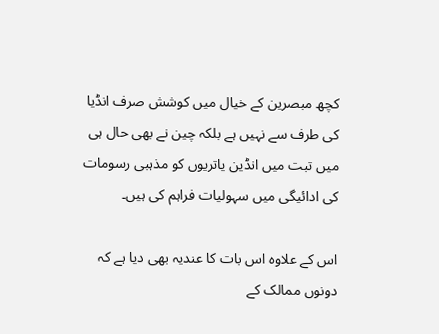کچھ مبصرین کے خیال میں کوشش صرف انڈیا کی طرف سے نہیں ہے بلکہ چین نے بھی حال ہی میں تبت میں انڈین یاتریوں کو مذہبی رسومات کی ادائیگی میں سہولیات فراہم کی ہیں۔

اس کے علاوہ اس بات کا عندیہ بھی دیا ہے کہ دونوں ممالک کے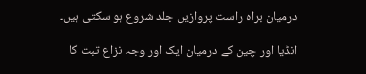درمیان براہ راست پروازیں جلد شروع ہو سکتی ہیں۔

انڈیا اور چین کے درمیان ایک اور وجہ نزاع تبت کا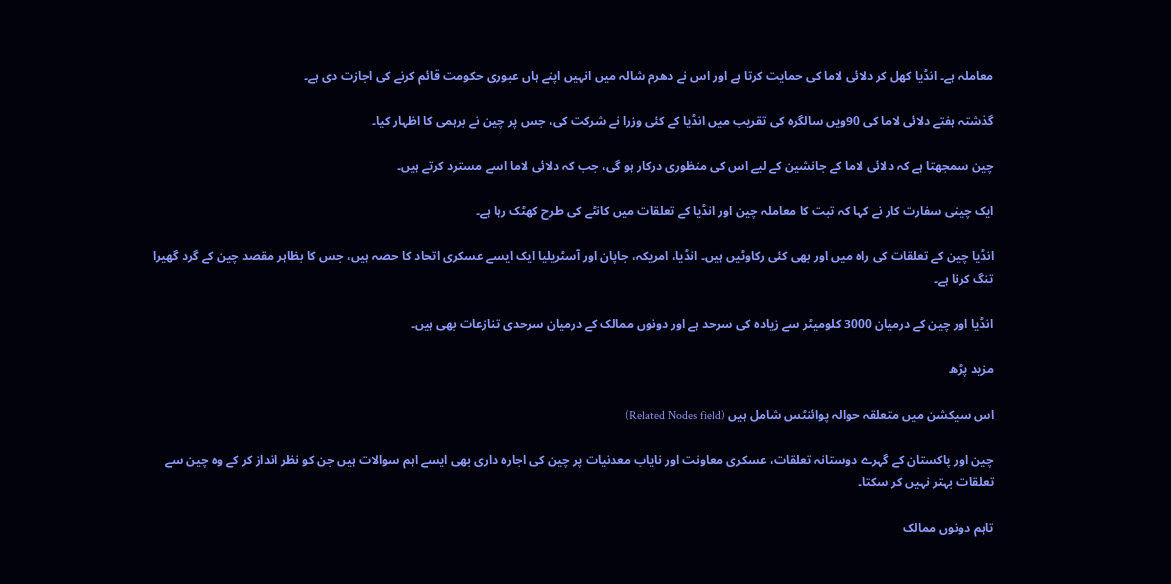معاملہ ہے۔ انڈیا کھل کر دلائی لاما کی حمایت کرتا ہے اور اس نے دھرم شالہ میں انہیں اپنے ہاں عبوری حکومت قائم کرنے کی اجازت دی ہے۔

گذشتہ ہفتے دلائی لاما کی 90ویں سالگرہ کی تقریب میں انڈیا کے کئی وزرا نے شرکت کی، جس پر چین نے برہمی کا اظہار کیا۔

چین سمجھتا ہے کہ دلائی لاما کے جانشین کے لیے اس کی منظوری درکار ہو گی، جب کہ دلائی لاما اسے مسترد کرتے ہیں۔

ایک چینی سفارت کار نے کہا کہ تبت کا معاملہ چین اور انڈیا کے تعلقات میں کانٹے کی طرح کھٹک رہا ہے۔

انڈیا چین کے تعلقات کی راہ میں اور بھی کئی رکاوٹیں ہیں۔ انڈیا، امریکہ، جاپان اور آسٹریلیا ایک ایسے عسکری اتحاد کا حصہ ہیں، جس کا بظاہر مقصد چین کے گرد گھیرا تنگ کرنا ہے۔

انڈیا اور چین کے درمیان 3000 کلومیٹر سے زیادہ کی سرحد ہے اور دونوں ممالک کے درمیان سرحدی تنازعات بھی ہیں۔

مزید پڑھ

اس سیکشن میں متعلقہ حوالہ پوائنٹس شامل ہیں (Related Nodes field)

چین اور پاکستان کے گہرے دوستانہ تعلقات، عسکری معاونت اور نایاب معدنیات پر چین کی اجارہ داری بھی ایسے اہم سوالات ہیں جن کو نظر انداز کر کے وہ چین سے تعلقات بہتر نہیں کر سکتا۔

تاہم دونوں ممالک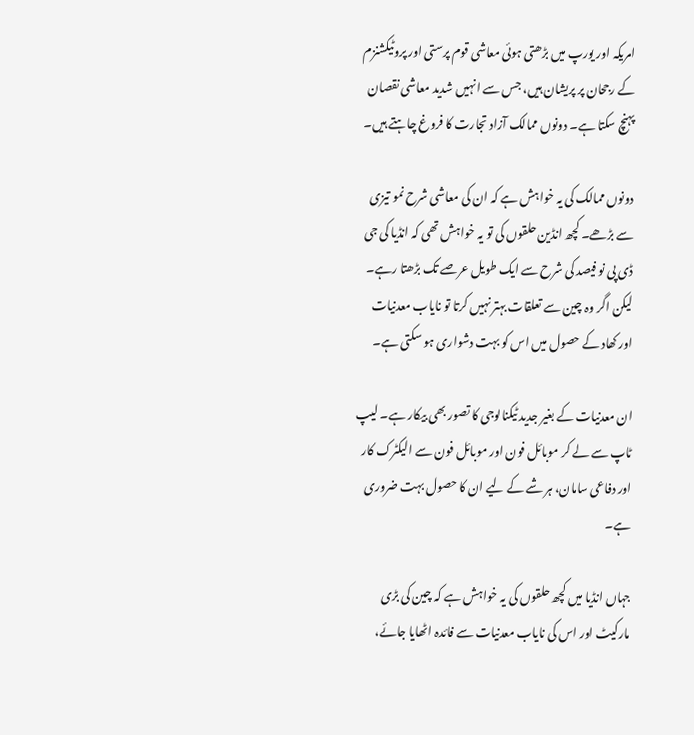امریکہ اور یورپ میں بڑھتی ہوئی معاشی قوم پرستی اور پروٹیکشنزم کے رجحان پر پریشان ہیں، جس سے انہیں شدید معاشی نقصان پہنچ سکتا ہے۔ دونوں ممالک آزاد تجارت کا فروغ چاہتے ہیں۔

دونوں ممالک کی یہ خواہش ہے کہ ان کی معاشی شرح نمو تیزی سے بڑھے۔ کچھ انڈین حلقوں کی تو یہ خواہش تھی کہ انڈیا کی جی ڈی پی نو فیصد کی شرح سے ایک طویل عرصے تک بڑھتا رہے۔ لیکن اگر وہ چین سے تعلقات بہتر نہیں کرتا تو نایاب معدنیات اور کھاد کے حصول میں اس کو بہت دشواری ہو سکتی ہے۔

ان معدنیات کے بغیر جدید ٹیکنالوجی کا تصور بھی بیکار ہے۔ لیپ ٹاپ سے لے کر موبائل فون اور موبائل فون سے الیکٹرک کار اور دفاعی سامان، ہر شے کے لیے ان کا حصول بہت ضروری ہے۔

جہاں انڈیا میں کچھ حلقوں کی یہ خواہش ہے کہ چین کی بڑی مارکیٹ اور اس کی نایاب معدنیات سے فائدہ اٹھایا جائے،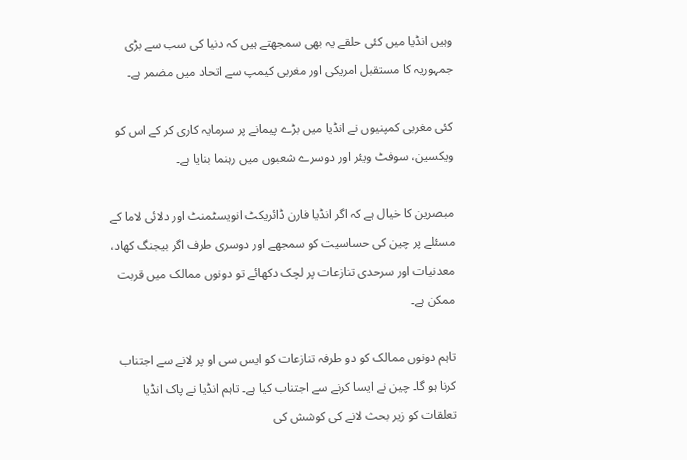وہیں انڈیا میں کئی حلقے یہ بھی سمجھتے ہیں کہ دنیا کی سب سے بڑی جمہوریہ کا مستقبل امریکی اور مغربی کیمپ سے اتحاد میں مضمر ہے۔

کئی مغربی کمپنیوں نے انڈیا میں بڑے پیمانے پر سرمایہ کاری کر کے اس کو ویکسین، سوفٹ ویئر اور دوسرے شعبوں میں رہنما بنایا ہے۔

مبصرین کا خیال ہے کہ اگر انڈیا فارن ڈائریکٹ انویسٹمنٹ اور دلائی لاما کے مسئلے پر چین کی حساسیت کو سمجھے اور دوسری طرف اگر بیجنگ کھاد، معدنیات اور سرحدی تنازعات پر لچک دکھائے تو دونوں ممالک میں قربت ممکن ہے۔

تاہم دونوں ممالک کو دو طرفہ تنازعات کو ایس سی او پر لانے سے اجتناب کرنا ہو گا۔ چین نے ایسا کرنے سے اجتناب کیا ہے۔ تاہم انڈیا نے پاک انڈیا تعلقات کو زیر بحث لانے کی کوشش کی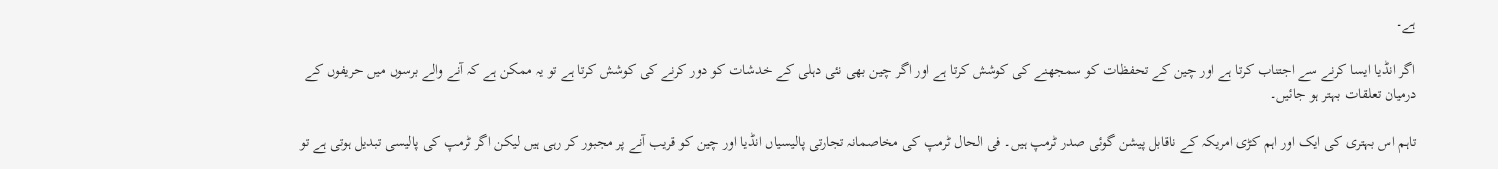ہے۔

اگر انڈیا ایسا کرنے سے اجتناب کرتا ہے اور چین کے تحفظات کو سمجھنے کی کوشش کرتا ہے اور اگر چین بھی نئی دہلی کے خدشات کو دور کرنے کی کوشش کرتا ہے تو یہ ممکن ہے کہ آنے والے برسوں میں حریفوں کے درمیان تعلقات بہتر ہو جائیں۔

تاہم اس بہتری کی ایک اور اہم کڑی امریکہ کے ناقابل پیشن گوئی صدر ٹرمپ ہیں۔ فی الحال ٹرمپ کی مخاصمانہ تجارتی پالیسیاں انڈیا اور چین کو قریب آنے پر مجبور کر رہی ہیں لیکن اگر ٹرمپ کی پالیسی تبدیل ہوتی ہے تو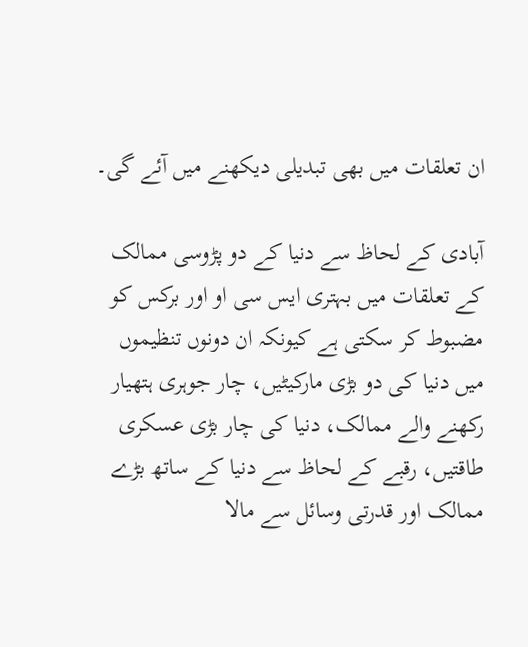ان تعلقات میں بھی تبدیلی دیکھنے میں آئے گی۔

آبادی کے لحاظ سے دنیا کے دو پڑوسی ممالک کے تعلقات میں بہتری ایس سی او اور برکس کو مضبوط کر سکتی ہے کیونکہ ان دونوں تنظیموں میں دنیا کی دو بڑی مارکیٹیں، چار جوہری ہتھیار رکھنے والے ممالک، دنیا کی چار بڑی عسکری طاقتیں، رقبے کے لحاظ سے دنیا کے ساتھ بڑے ممالک اور قدرتی وسائل سے مالا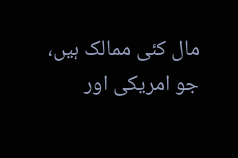مال کئی ممالک ہیں، جو امریکی اور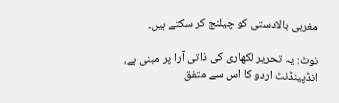مغربی بالادستی کو چیلنج کر سکتے ہیں۔

نوٹ: یہ تحریر لکھاری کی ذاتی آرا پر مبنی ہے، انڈپینڈنٹ اردو کا اس سے متفق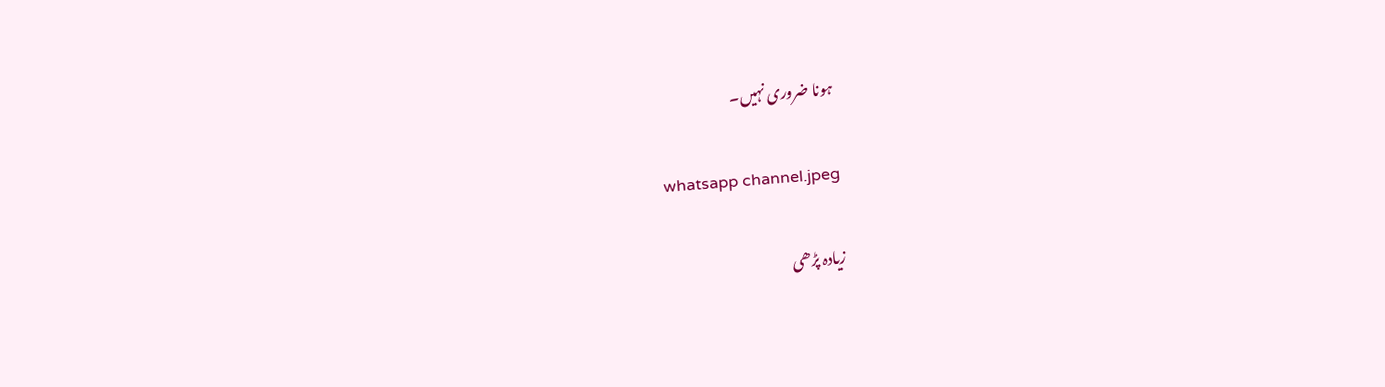ہونا ضروری نہیں۔

whatsapp channel.jpeg

زیادہ پڑھی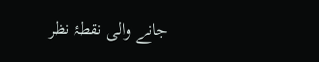جانے والی نقطۂ نظر